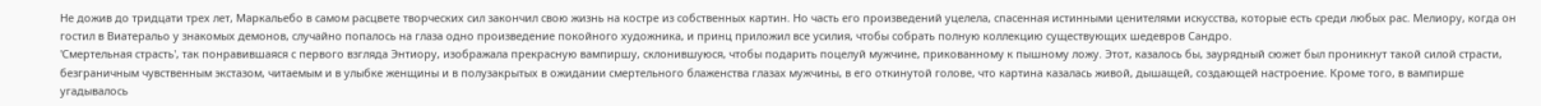Не дожив до тридцати трех лет, Маркальебо в самом расцвете творческих сил закончил свою жизнь на костре из собственных картин. Но часть его произведений уцелела, спасенная истинными ценителями искусства, которые есть среди любых рас. Мелиору, когда он гостил в Виатеральо у знакомых демонов, случайно попалось на глаза одно произведение покойного художника, и принц приложил все усилия, чтобы собрать полную коллекцию существующих шедевров Сандро.
'Смертельная страсть', так понравившаяся с первого взгляда Энтиору, изображала прекрасную вампиршу, склонившуюся, чтобы подарить поцелуй мужчине, прикованному к пышному ложу. Этот, казалось бы, заурядный сюжет был проникнут такой силой страсти, безграничным чувственным экстазом, читаемым и в улыбке женщины и в полузакрытых в ожидании смертельного блаженства глазах мужчины, в его откинутой голове, что картина казалась живой, дышащей, создающей настроение. Кроме того, в вампирше угадывалось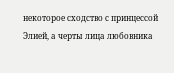некоторое сходство с принцессой Элией, а черты лица любовника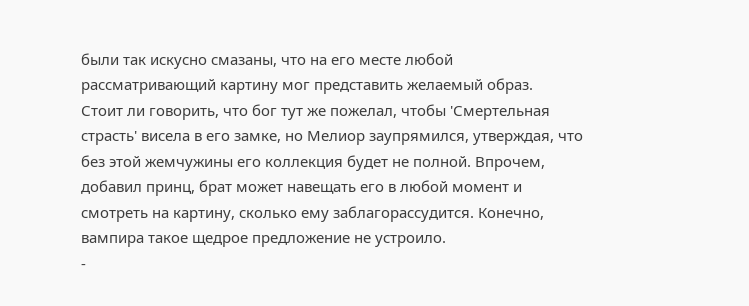были так искусно смазаны, что на его месте любой рассматривающий картину мог представить желаемый образ.
Стоит ли говорить, что бог тут же пожелал, чтобы 'Смертельная страсть' висела в его замке, но Мелиор заупрямился, утверждая, что без этой жемчужины его коллекция будет не полной. Впрочем, добавил принц, брат может навещать его в любой момент и смотреть на картину, сколько ему заблагорассудится. Конечно, вампира такое щедрое предложение не устроило.
-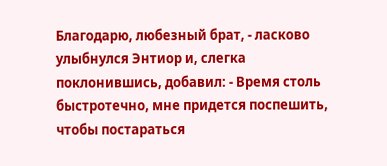Благодарю, любезный брат, - ласково улыбнулся Энтиор и, слегка поклонившись, добавил: - Время столь быстротечно, мне придется поспешить, чтобы постараться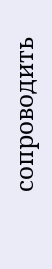сопроводить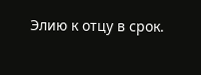Элию к отцу в срок.